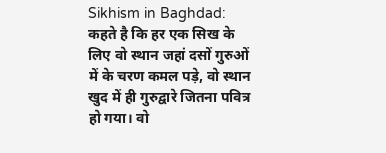Sikhism in Baghdad: कहते है कि हर एक सिख के लिए वो स्थान जहां दसों गुरुओं में के चरण कमल पड़े, वो स्थान खुद में ही गुरुद्वारे जितना पवित्र हो गया। वो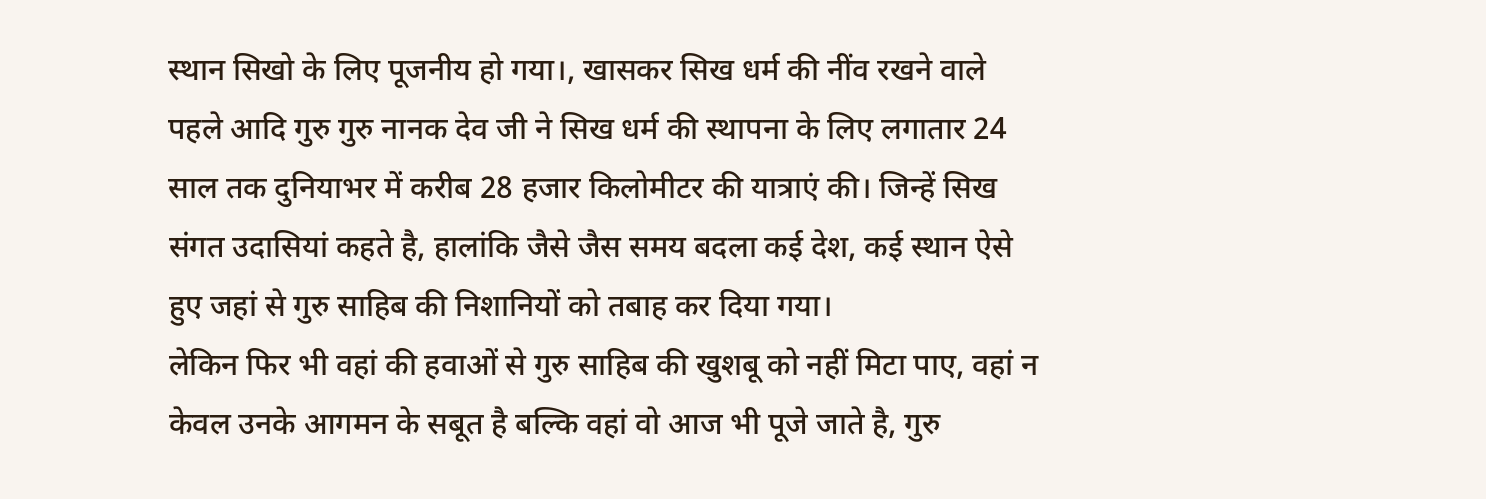स्थान सिखो के लिए पूजनीय हो गया।, खासकर सिख धर्म की नींव रखने वाले पहले आदि गुरु गुरु नानक देव जी ने सिख धर्म की स्थापना के लिए लगातार 24 साल तक दुनियाभर में करीब 28 हजार किलोमीटर की यात्राएं की। जिन्हें सिख संगत उदासियां कहते है, हालांकि जैसे जैस समय बदला कई देश, कई स्थान ऐसे हुए जहां से गुरु साहिब की निशानियों को तबाह कर दिया गया।
लेकिन फिर भी वहां की हवाओं से गुरु साहिब की खुशबू को नहीं मिटा पाए, वहां न केवल उनके आगमन के सबूत है बल्कि वहां वो आज भी पूजे जाते है, गुरु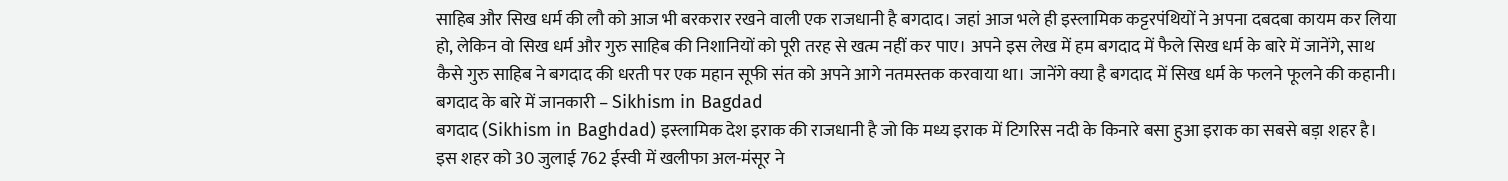साहिब और सिख धर्म की लौ को आज भी बरकरार रखने वाली एक राजधानी है बगदाद। जहां आज भले ही इस्लामिक कट्टरपंथियों ने अपना दबदबा कायम कर लिया हो, लेकिन वो सिख धर्म और गुरु साहिब की निशानियों को पूरी तरह से खत्म नहीं कर पाए। अपने इस लेख में हम बगदाद में फैले सिख धर्म के बारे में जानेंगे, साथ कैसे गुरु साहिब ने बगदाद की धरती पर एक महान सूफी संत को अपने आगे नतमस्तक करवाया था। जानेंगे क्या है बगदाद में सिख धर्म के फलने फूलने की कहानी।
बगदाद के बारे में जानकारी – Sikhism in Bagdad
बगदाद (Sikhism in Baghdad) इस्लामिक देश इराक की राजधानी है जो कि मध्य इराक में टिगरिस नदी के किनारे बसा हुआ इराक का सबसे बड़ा शहर है। इस शहर को 30 जुलाई 762 ईस्वी में खलीफा अल-मंसूर ने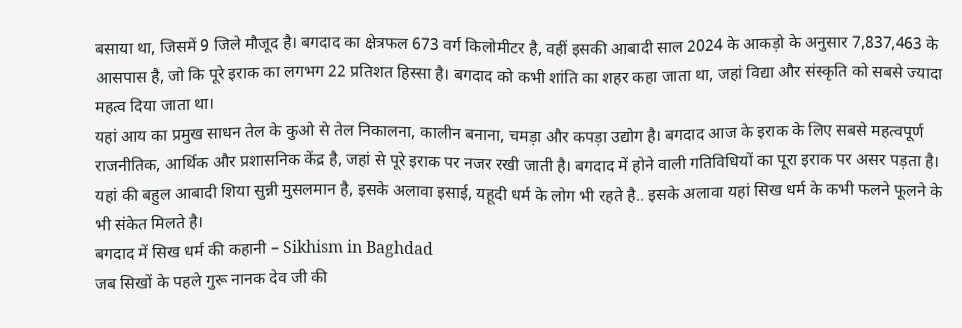बसाया था, जिसमें 9 जिले मौजूद है। बगदाद का क्षेत्रफल 673 वर्ग किलोमीटर है, वहीं इसकी आबादी साल 2024 के आकड़ो के अनुसार 7,837,463 के आसपास है, जो कि पूरे इराक का लगभग 22 प्रतिशत हिस्सा है। बगदाद को कभी शांति का शहर कहा जाता था, जहां विद्या और संस्कृति को सबसे ज्यादा महत्व दिया जाता था।
यहां आय का प्रमुख साधन तेल के कुओ से तेल निकालना, कालीन बनाना, चमड़ा और कपड़ा उद्योग है। बगदाद आज के इराक के लिए सबसे महत्वपूर्ण राजनीतिक, आर्थिक और प्रशासनिक केंद्र है, जहां से पूरे इराक पर नजर रखी जाती है। बगदाद में होने वाली गतिविधियों का पूरा इराक पर असर पड़ता है। यहां की बहुल आबादी शिया सुन्नी मुसलमान है, इसके अलावा इसाई, यहूदी धर्म के लोग भी रहते है.. इसके अलावा यहां सिख धर्म के कभी फलने फूलने के भी संकेत मिलते है।
बगदाद में सिख धर्म की कहानी – Sikhism in Baghdad
जब सिखों के पहले गुरू नानक देव जी की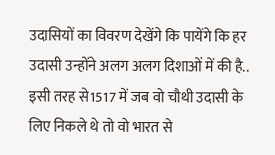उदासियों का विवरण देखेंगे कि पायेंगे कि हर उदासी उन्होंने अलग अलग दिशाओं में की है.. इसी तरह से1517 में जब वो चौथी उदासी के लिए निकले थे तो वो भारत से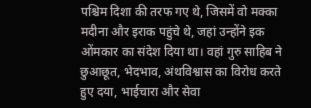पश्चिम दिशा की तरफ गए थे, जिसमें वो मक्का मदीना और इराक पहुंचे थे, जहां उन्होंने इक ओंमकार का संदेश दिया था। वहां गुरु साहिब ने छुआछूत, भेदभाव, अंथविश्वास का विरोध करते हुए दया, भाईचारा और सेवा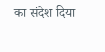का संदेश दिया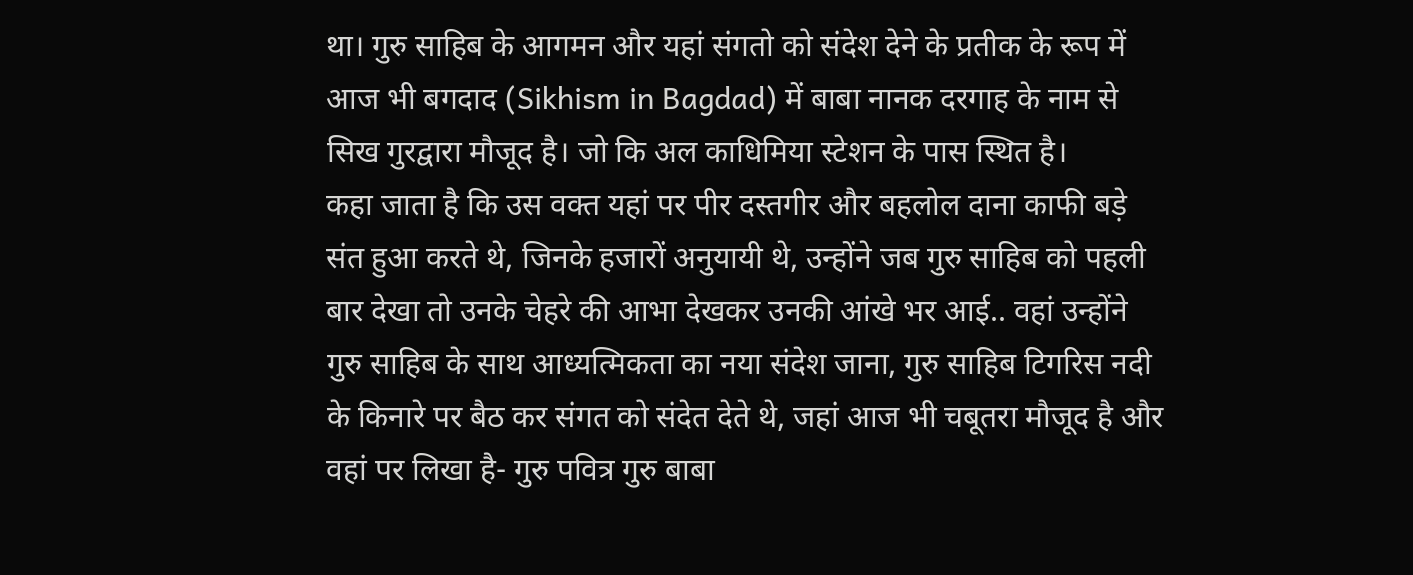था। गुरु साहिब के आगमन और यहां संगतो को संदेश देने के प्रतीक के रूप में आज भी बगदाद (Sikhism in Bagdad) में बाबा नानक दरगाह के नाम से सिख गुरद्वारा मौजूद है। जो कि अल काधिमिया स्टेशन के पास स्थित है।
कहा जाता है कि उस वक्त यहां पर पीर दस्तगीर और बहलोल दाना काफी बड़े संत हुआ करते थे, जिनके हजारों अनुयायी थे, उन्होंने जब गुरु साहिब को पहली बार देखा तो उनके चेहरे की आभा देखकर उनकी आंखे भर आई.. वहां उन्होंने गुरु साहिब के साथ आध्यत्मिकता का नया संदेश जाना, गुरु साहिब टिगरिस नदी के किनारे पर बैठ कर संगत को संदेत देते थे, जहां आज भी चबूतरा मौजूद है और वहां पर लिखा है- गुरु पवित्र गुरु बाबा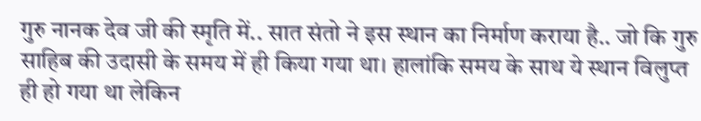गुरु नानक देव जी की स्मृति में.. सात संतो ने इस स्थान का निर्माण कराया है.. जो कि गुरु साहिब की उदासी के समय में ही किया गया था। हालांकि समय के साथ ये स्थान विलुप्त ही हो गया था लेकिन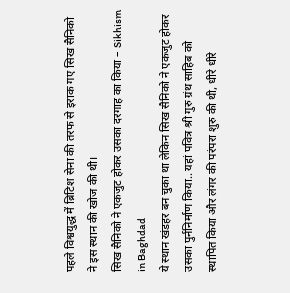पहले विश्वयुद्ध में ब्रिटिश सेना की तरफ से इराक गए सिख सैनिको ने इस स्थान की खोज की थी।
सिख सैनिको ने एकजुट होकर उसका दरगाह का किया – Sikhism in Baghdad
ये स्थान खंडहर बन चुका था लेकिन सिख सैनिको ने एकजुट होकर उसका पुर्ननिर्माण किया.. यहां पवित्र श्री गुरु ग्रंथ साहिब को स्थापित किया और लंगर की परंपरा शुरु की थी, धीरे धीरे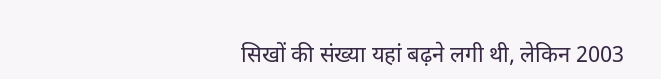सिखों की संख्या यहां बढ़ने लगी थी, लेकिन 2003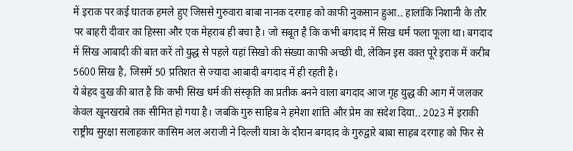में इराक पर कई घातक हमले हुए जिससे गुरुवारा बाबा नानक दरगाह को काफी नुकसान हुआ.. हालांकि निशानी के तौर पर बाहरी दीवार का हिस्सा और एक मेहराब ही बचा है। जो सबूत है कि कभी बगदाद में सिख धर्म फला फूला था। बगदाद में सिख आबादी की बात करें तो युद्ध से पहले यहां सिखो की संख्या काफी अच्छी थी, लेकिन इस वक्त पूरे इराक में करीब 5600 सिख है, जिसमें 50 प्रतिशत से ज्यादा आबादी बगदाद में ही रहती है।
ये बेहद दुख की बात है कि कभी सिख धर्म की संस्कृति का प्रतीक बनने वाला बगदाद आज गृह युद्ध की आग में जलकर केवल खूनखराबे तक सीमित हो गया है। जबकि गुरु साहिब ने हमेशा शांति और प्रेम का संदेश दिया.. 2023 में इराकी राष्ट्रीय सुरक्षा सलाहकार कासिम अल अराजी ने दिल्ली यात्रा के दौरान बगदाद के गुरुद्वारे बाबा साहब दरगाह को फिर से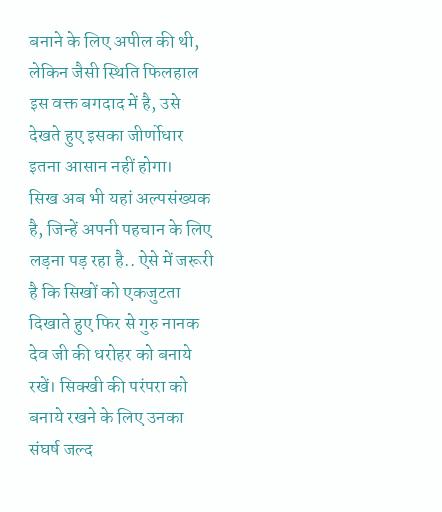बनाने के लिए अपील की थी, लेकिन जैसी स्थिति फिलहाल इस वक्त बगदाद में है, उसे देखते हुए इसका जीर्णोधार इतना आसान नहीं होगा।
सिख अब भी यहां अल्पसंख्यक है, जिन्हें अपनी पहचान के लिए लड़ना पड़ रहा है.. ऐसे में जरूरी है कि सिखों को एकजुटता दिखाते हुए फिर से गुरु नानक देव जी की धरोहर को बनाये रखें। सिक्खी की परंपरा को बनाये रखने के लिए उनका संघर्ष जल्द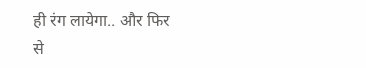ही रंग लायेगा.. और फिर से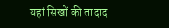यहां सिखों की तादाद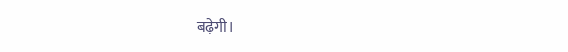बढ़ेगी।